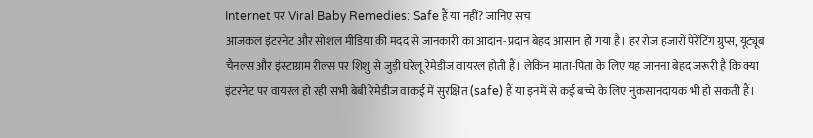Internet पर Viral Baby Remedies: Safe हैं या नहीं? जानिए सच
आजकल इंटरनेट और सोशल मीडिया की मदद से जानकारी का आदान-प्रदान बेहद आसान हो गया है। हर रोज हजारों पेरेंटिंग ग्रुप्स, यूट्यूब चैनल्स और इंस्टाग्राम रील्स पर शिशु से जुड़ी घरेलू रेमेडीज वायरल होती हैं। लेकिन माता-पिता के लिए यह जानना बेहद जरूरी है कि क्या इंटरनेट पर वायरल हो रही सभी बेबी रेमेडीज वाकई में सुरक्षित (safe) हैं या इनमें से कई बच्चे के लिए नुकसानदायक भी हो सकती हैं।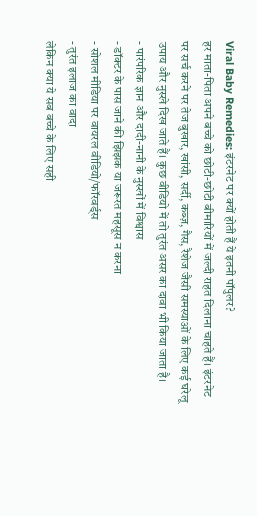Viral Baby Remedies: इंटरनेट पर क्यों होती हैं ये इतनी पॉपुलर?
हर माता-पिता अपने बच्चे को छोटी-छोटी बीमारियों में जल्दी राहत दिलाना चाहते हैं। इंटरनेट पर सर्च करने पर तेज बुखार, खांसी, सर्दी, कब्ज़, गैस, रैशेज जैसी समस्याओं के लिए कई घरेलू उपाय और नुस्खे दिख जाते हैं। कुछ वीडियो में तो तुरंत असर का दावा भी किया जाता है।
- पारंपरिक ज्ञान और दादी-नानी के नुस्खों में विश्वास
- डॉक्टर के पास जाने की झिझक या जरूरत महसूस न करना
- सोशल मीडिया पर वायरल वीडियो/फॉरवर्ड्स
- तुरंत इलाज का वादा
लेकिन क्या ये सब बच्चे के लिए सही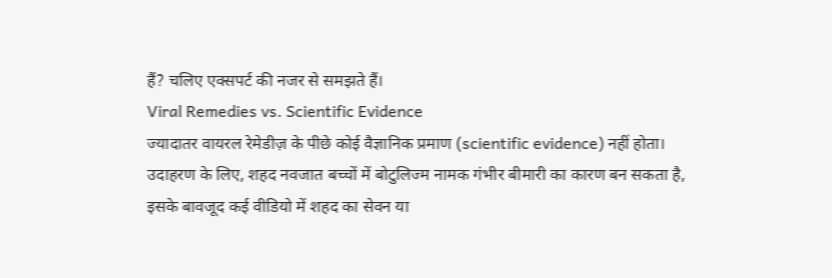हैं? चलिए एक्सपर्ट की नजर से समझते हैं।
Viral Remedies vs. Scientific Evidence
ज्यादातर वायरल रेमेडीज़ के पीछे कोई वैज्ञानिक प्रमाण (scientific evidence) नहीं होता। उदाहरण के लिए, शहद नवजात बच्चों में बोटुलिज्म नामक गंभीर बीमारी का कारण बन सकता है, इसके बावजूद कई वीडियो में शहद का सेवन या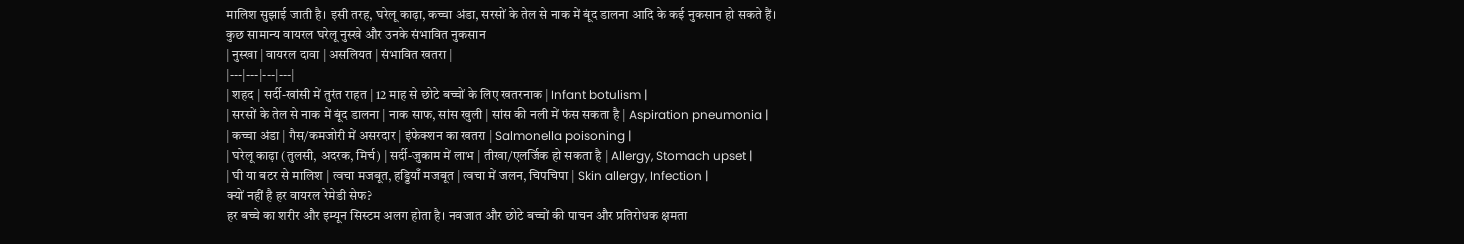मालिश सुझाई जाती है। इसी तरह, घरेलू काढ़ा, कच्चा अंडा, सरसों के तेल से नाक में बूंद डालना आदि के कई नुकसान हो सकते हैं।
कुछ सामान्य वायरल घरेलू नुस्खे और उनके संभावित नुकसान
| नुस्खा | वायरल दावा | असलियत | संभावित खतरा |
|---|---|---|---|
| शहद | सर्दी-खांसी में तुरंत राहत | 12 माह से छोटे बच्चों के लिए खतरनाक | Infant botulism |
| सरसों के तेल से नाक में बूंद डालना | नाक साफ, सांस खुली | सांस की नली में फंस सकता है | Aspiration pneumonia |
| कच्चा अंडा | गैस/कमजोरी में असरदार | इंफेक्शन का खतरा | Salmonella poisoning |
| घरेलू काढ़ा (तुलसी, अदरक, मिर्च) | सर्दी-जुकाम में लाभ | तीखा/एलर्जिक हो सकता है | Allergy, Stomach upset |
| घी या बटर से मालिश | त्वचा मजबूत, हड्डियाँ मजबूत | त्वचा में जलन, चिपचिपा | Skin allergy, Infection |
क्यों नहीं है हर वायरल रेमेडी सेफ?
हर बच्चे का शरीर और इम्यून सिस्टम अलग होता है। नवजात और छोटे बच्चों की पाचन और प्रतिरोधक क्षमता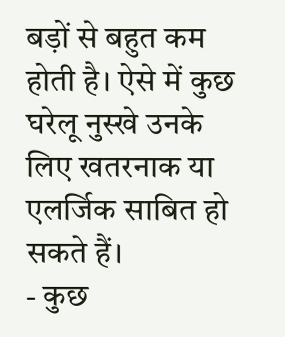बड़ों से बहुत कम होती है। ऐसे में कुछ घरेलू नुस्खे उनके लिए खतरनाक या एलर्जिक साबित हो सकते हैं।
- कुछ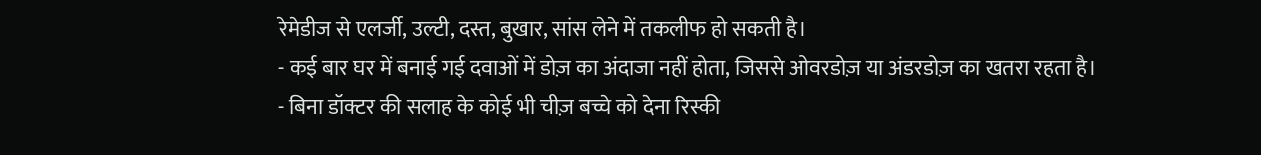रेमेडीज से एलर्जी, उल्टी, दस्त, बुखार, सांस लेने में तकलीफ हो सकती है।
- कई बार घर में बनाई गई दवाओं में डोज़ का अंदाजा नहीं होता, जिससे ओवरडोज़ या अंडरडोज़ का खतरा रहता है।
- बिना डॉक्टर की सलाह के कोई भी चीज़ बच्चे को देना रिस्की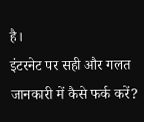है।
इंटरनेट पर सही और गलत जानकारी में कैसे फर्क करें?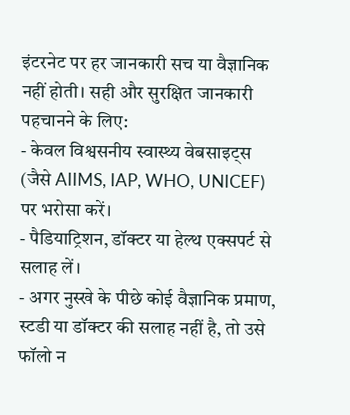इंटरनेट पर हर जानकारी सच या वैज्ञानिक नहीं होती। सही और सुरक्षित जानकारी पहचानने के लिए:
- केवल विश्वसनीय स्वास्थ्य वेबसाइट्स (जैसे AIIMS, IAP, WHO, UNICEF) पर भरोसा करें।
- पैडियाट्रिशन, डॉक्टर या हेल्थ एक्सपर्ट से सलाह लें।
- अगर नुस्खे के पीछे कोई वैज्ञानिक प्रमाण, स्टडी या डॉक्टर की सलाह नहीं है, तो उसे फॉलो न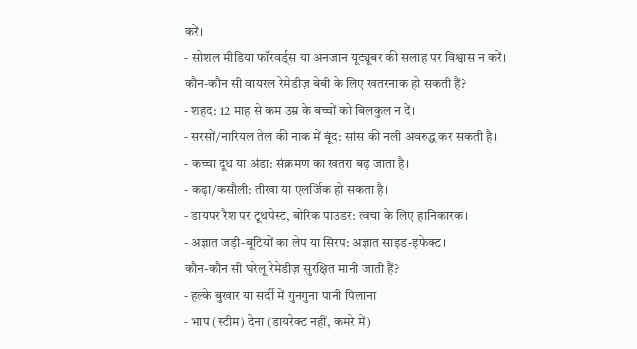करें।
- सोशल मीडिया फॉरवर्ड्स या अनजान यूट्यूबर की सलाह पर विश्वास न करें।
कौन-कौन सी वायरल रेमेडीज़ बेबी के लिए खतरनाक हो सकती हैं?
- शहद: 12 माह से कम उम्र के बच्चों को बिलकुल न दें।
- सरसों/नारियल तेल की नाक में बूंद: सांस की नली अवरुद्ध कर सकती है।
- कच्चा दूध या अंडा: संक्रमण का खतरा बढ़ जाता है।
- कढ़ा/कसौली: तीखा या एलर्जिक हो सकता है।
- डायपर रैश पर टूथपेस्ट, बोरिक पाउडर: त्वचा के लिए हानिकारक।
- अज्ञात जड़ी-बूटियों का लेप या सिरप: अज्ञात साइड-इफेक्ट।
कौन-कौन सी घरेलू रेमेडीज़ सुरक्षित मानी जाती हैं?
- हल्के बुखार या सर्दी में गुनगुना पानी पिलाना
- भाप (स्टीम) देना (डायरेक्ट नहीं, कमरे में)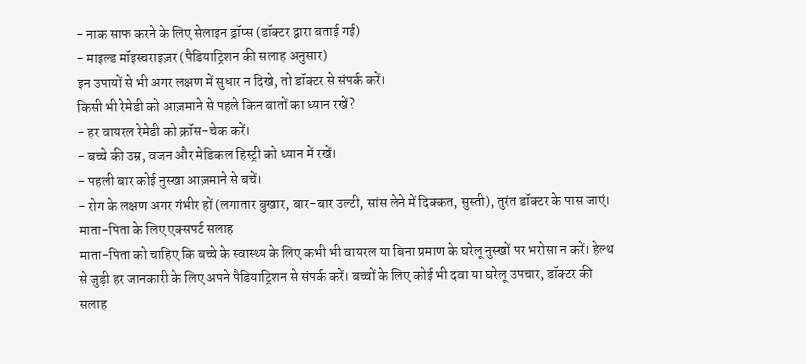- नाक साफ करने के लिए सेलाइन ड्रॉप्स (डॉक्टर द्वारा बताई गई)
- माइल्ड मॉइस्चराइज़र (पैडियाट्रिशन की सलाह अनुसार)
इन उपायों से भी अगर लक्षण में सुधार न दिखे, तो डॉक्टर से संपर्क करें।
किसी भी रेमेडी को आज़माने से पहले किन बातों का ध्यान रखें?
- हर वायरल रेमेडी को क्रॉस-चेक करें।
- बच्चे की उम्र, वजन और मेडिकल हिस्ट्री को ध्यान में रखें।
- पहली बार कोई नुस्खा आज़माने से बचें।
- रोग के लक्षण अगर गंभीर हों (लगातार बुखार, बार-बार उल्टी, सांस लेने में दिक्कत, सुस्ती), तुरंत डॉक्टर के पास जाएं।
माता-पिता के लिए एक्सपर्ट सलाह
माता-पिता को चाहिए कि बच्चे के स्वास्थ्य के लिए कभी भी वायरल या बिना प्रमाण के घरेलू नुस्खों पर भरोसा न करें। हेल्थ से जुड़ी हर जानकारी के लिए अपने पैडियाट्रिशन से संपर्क करें। बच्चों के लिए कोई भी दवा या घरेलू उपचार, डॉक्टर की सलाह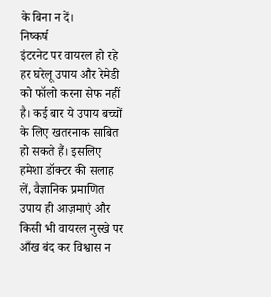के बिना न दें।
निष्कर्ष
इंटरनेट पर वायरल हो रहे हर घरेलू उपाय और रेमेडी को फॉलो करना सेफ नहीं है। कई बार ये उपाय बच्चों के लिए खतरनाक साबित हो सकते हैं। इसलिए हमेशा डॉक्टर की सलाह लें, वैज्ञानिक प्रमाणित उपाय ही आज़माएं और किसी भी वायरल नुस्खे पर आँख बंद कर विश्वास न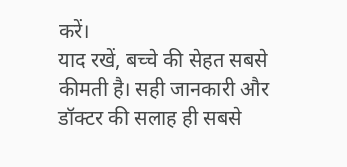करें।
याद रखें, बच्चे की सेहत सबसे कीमती है। सही जानकारी और डॉक्टर की सलाह ही सबसे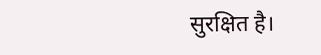सुरक्षित है।